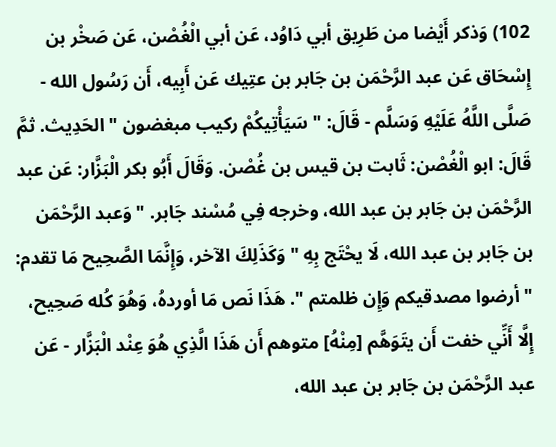102) وَذكر أَيْضا من طَرِيق أبي دَاوُد، عَن أبي الْغُصْن، عَن صَخْر بن إِسْحَاق عَن عبد الرَّحْمَن بن جَابر بن عتِيك عَن أَبِيه، أَن رَسُول الله - صَلَّى اللَّهُ عَلَيْهِ وَسَلَّم - قَالَ: " سَيَأْتِيكُمْ ركيب مبغضون " الحَدِيث. ثمَّ قَالَ: ابو الْغُصْن: ثَابت بن قيس بن غُصْن. وَقَالَ أَبُو بكر الْبَزَّار: عَن عبد الرَّحْمَن بن جَابر بن عبد الله، وخرجه فِي مُسْند جَابر. " وَعبد الرَّحْمَن بن جَابر بن عبد الله، لَا يحْتَج بِهِ " وَكَذَلِكَ الآخر، وَإِنَّمَا الصَّحِيح مَا تقدم: " أرضوا مصدقيكم وَإِن ظلمتم ". هَذَا نَص مَا أوردهُ، وَهُوَ كُله صَحِيح، إِلَّا أَنِّي خفت أَن يتَوَهَّم [مِنْهُ] متوهم أَن هَذَا الَّذِي هُوَ عِنْد الْبَزَّار - عَن عبد الرَّحْمَن بن جَابر بن عبد الله،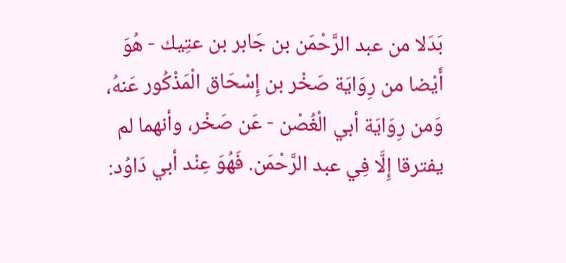بَدَلا من عبد الرَّحْمَن بن جَابر بن عتِيك - هُوَ أَيْضا من رِوَايَة صَخْر بن إِسْحَاق الْمَذْكُور عَنهُ، وَمن رِوَايَة أبي الْغُصْن - عَن صَخْر، وأنهما لم يفترقا إِلَّا فِي عبد الرَّحْمَن. فَهُوَ عِنْد أبي دَاوُد: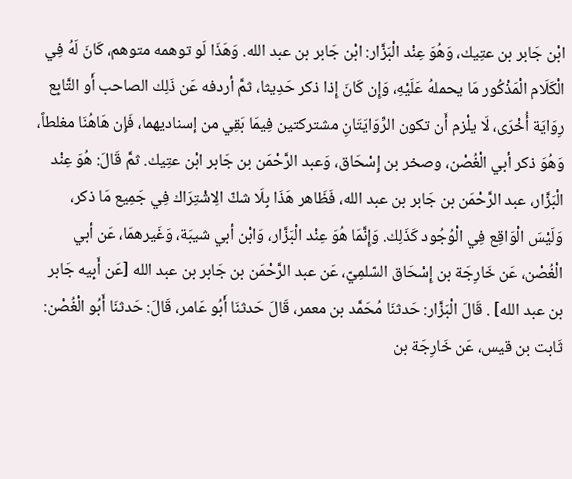ابْن جَابر بن عتِيك، وَهُوَ عِنْد الْبَزَّار: ابْن جَابر بن عبد الله. وَهَذَا لَو توهمه متوهم، كَانَ لَهُ فِي الْكَلَام الْمَذْكُور مَا يحملهُ عَلَيْهِ، وَإِن كَانَ إِذا ذكر حَدِيثا، ثمَّ أردفه عَن ذَلِك الصاحب أَو التَّابِع رِوَايَة أُخْرَى، لَا يلْزم أَن تكون الرِّوَايَتَانِ مشتركتين فِيمَا بَقِي من إسناديهما، فَإِن هَاهُنَا مغلطاً، وَهُوَ ذكر أبي الْغُصْن، وصخر بن إِسْحَاق، وَعبد الرَّحْمَن بن جَابر ابْن عتِيك. ثمَّ قَالَ: هُوَ عِنْد الْبَزَّار، عبد الرَّحْمَن بن جَابر بن عبد الله، فَظَاهر هَذَا بِلَا شكّ الِاشْتِرَاك فِي جَمِيع مَا ذكر، وَلَيْسَ الْوَاقِع فِي الْوُجُود كَذَلِك. وَإِنَّمَا هُوَ عِنْد الْبَزَّار، وَابْن أبي شيبَة، وَغَيرهمَا، عَن أبي الْغُصْن، عَن خَارِجَة بن إِسْحَاق السّلمِيّ، عَن عبد الرَّحْمَن بن جَابر بن عبد الله [عَن أَبِيه جَابر بن عبد الله] . قَالَ الْبَزَّار: حَدثنَا مُحَمَّد بن معمر، قَالَ حَدثنَا أَبُو عَامر، قَالَ: حَدثنَا أَبُو الْغُصْن: ثَابت بن قيس، عَن خَارِجَة بن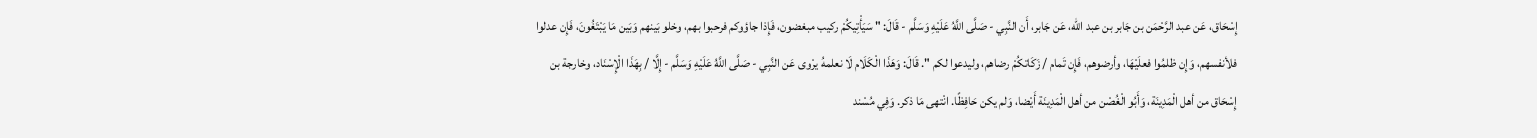إِسْحَاق، عَن عبد الرَّحْمَن بن جَابر بن عبد الله، عَن جَابر، أَن النَّبِي - صَلَّى اللَّهُ عَلَيْهِ وَسَلَّم - قَالَ: " سَيَأْتِيكُمْ ركيب مبغضون، فَإِذا جاؤوكم فرحبوا بهم، وخلو بَينهم وَبَين مَا يَبْتَغُونَ، فَإِن عدلوا فلأنفسهم، وَإِن ظلمُوا فعلَيْهَا، وأرضوهم، فَإِن تَمام / زَكَاتكُمْ رضاهم، وليدعوا لكم ". قَالَ: وَهَذَا الْكَلَام لَا نعلمهُ يرْوى عَن النَّبِي - صَلَّى اللَّهُ عَلَيْهِ وَسَلَّم - إِلَّا / بِهَذَا الْإِسْنَاد، وخارجة بن إِسْحَاق من أهل الْمَدِينَة، وَأَبُو الْغُصْن من أهل الْمَدِينَة أَيْضا، وَلم يكن حَافِظًا. انْتهى مَا ذكر. وَفِي مُسْند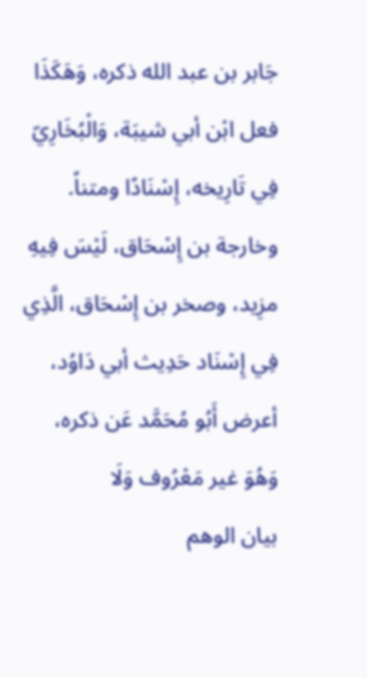جَابر بن عبد الله ذكره، وَهَكَذَا فعل ابْن أبي شيبَة، وَالْبُخَارِيّ فِي تَارِيخه، إِسْنَادًا ومتناً. وخارجة بن إِسْحَاق، لَيْسَ فِيهِ مزِيد، وصخر بن إِسْحَاق، الَّذِي فِي إِسْنَاد حَدِيث أبي دَاوُد، أعرض أَبُو مُحَمَّد عَن ذكره، وَهُوَ غير مَعْرُوف وَلَا
بيان الوهم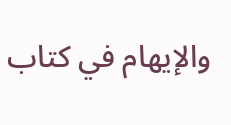والإيهام في كتاب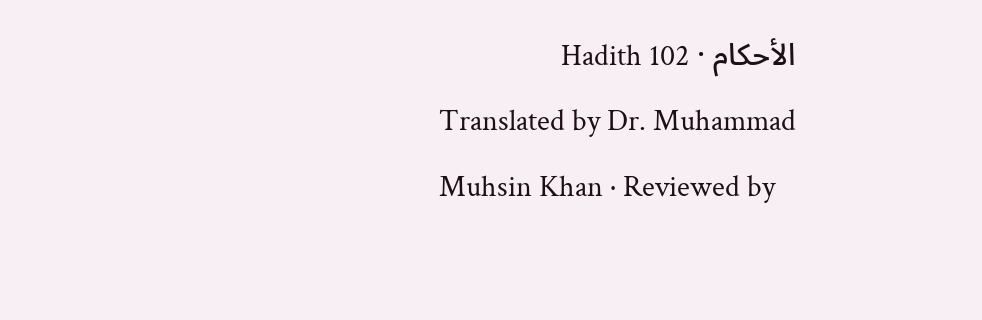الأحكام · Hadith 102
Translated by Dr. Muhammad Muhsin Khan · Reviewed by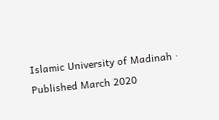Islamic University of Madinah · Published March 2020